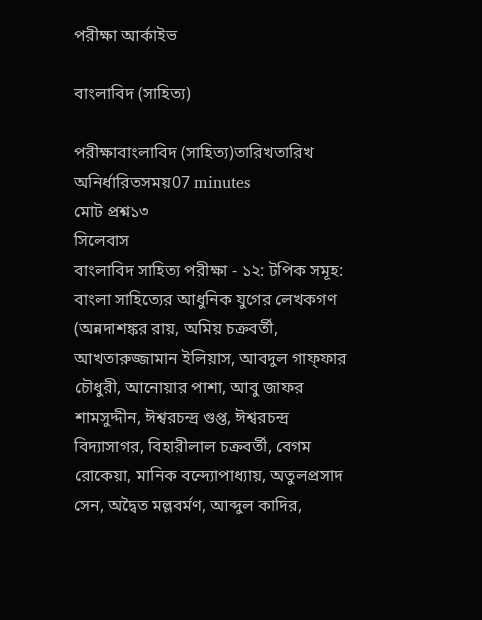পরীক্ষা আর্কাইভ

বাংলাবিদ (সাহিত্য)

পরীক্ষাবাংলাবিদ (সাহিত্য)তারিখতারিখ অনির্ধারিতসময়07 minutes
মোট প্রশ্ন১৩
সিলেবাস
বাংলাবিদ সাহিত্য পরীক্ষা - ১২: টপিক সমূহ: বাংলা সাহিত্যের আধুনিক যুগের লেখকগণ (অন্নদাশঙ্কর রায়, অমিয় চক্রবর্তী, আখতারুজ্জামান ইলিয়াস, আবদুল গাফ্‌ফার চৌধুরী, আনোয়ার পাশা, আবু জাফর শামসুদ্দীন, ঈশ্বরচন্দ্র গুপ্ত, ঈশ্বরচন্দ্র বিদ্যাসাগর, বিহারীলাল চক্রবর্তী, বেগম রোকেয়া, মানিক বন্দ্যোপাধ্যায়, অতুলপ্রসাদ সেন, অদ্বৈত মল্লবর্মণ, আব্দুল কাদির,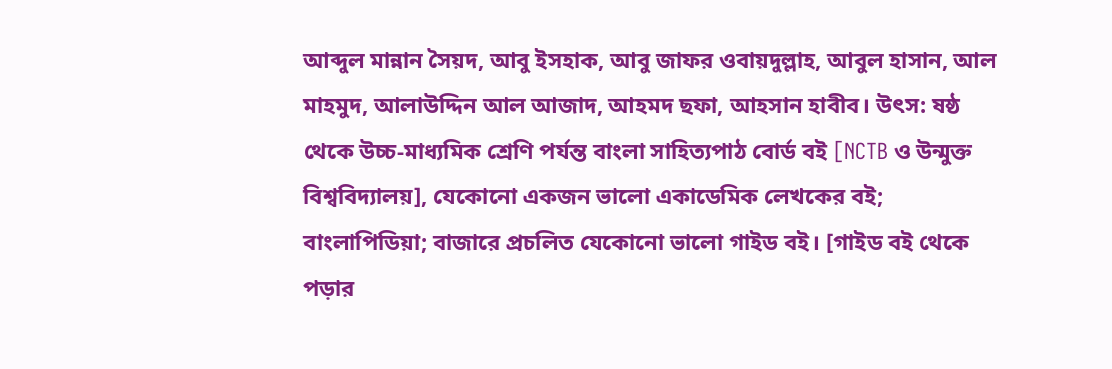আব্দুল মান্নান সৈয়দ, আবু ইসহাক, আবু জাফর ওবায়দুল্লাহ, আবুল হাসান, আল মাহমুদ, আলাউদ্দিন আল আজাদ, আহমদ ছফা, আহসান হাবীব। উৎস: ষষ্ঠ থেকে উচ্চ-মাধ্যমিক শ্রেণি পর্যন্ত বাংলা সাহিত্যপাঠ বোর্ড বই [NCTB ও উন্মুক্ত বিশ্ববিদ্যালয়], যেকোনো একজন ভালো একাডেমিক লেখকের বই; বাংলাপিডিয়া; বাজারে প্রচলিত যেকোনো ভালো গাইড বই। [গাইড বই থেকে পড়ার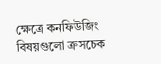ক্ষেত্রে কনফিউজিং বিষয়গুলো ক্রসচেক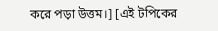করে পড়া উত্তম।] [এই টপিকের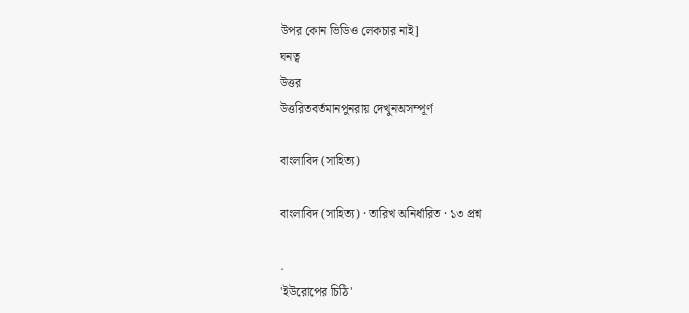উপর কোন ভিডিও লেকচার নাই]
ঘনত্ব
উত্তর
উত্তরিতবর্তমানপুনরায় দেখুনঅসম্পূর্ণ

বাংলাবিদ (সাহিত্য)

বাংলাবিদ (সাহিত্য) · তারিখ অনির্ধারিত · ১৩ প্রশ্ন

.
'ইউরোপের চিঠি'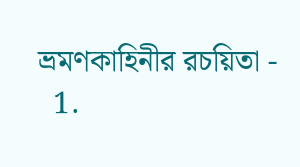ভ্রমণকাহিনীর রচয়িতা -
  1.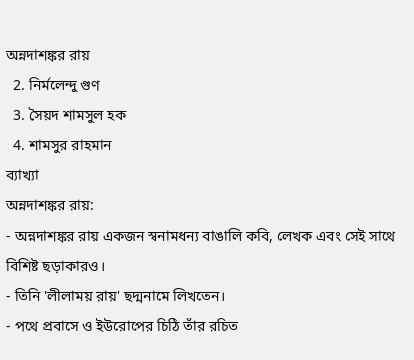অন্নদাশঙ্কর রায়
  2. নির্মলেন্দু গুণ
  3. সৈয়দ শামসুল হক
  4. শামসুর রাহমান
ব্যাখ্যা
অন্নদাশঙ্কর রায়:
- অন্নদাশঙ্কর রায় একজন স্বনামধন্য বাঙালি কবি, লেখক এবং সেই সাথে বিশিষ্ট ছড়াকারও।
- তিনি 'লীলাময় রায়' ছদ্মনামে লিখতেন।
- পথে প্রবাসে ও ইউরোপের চিঠি তাঁর রচিত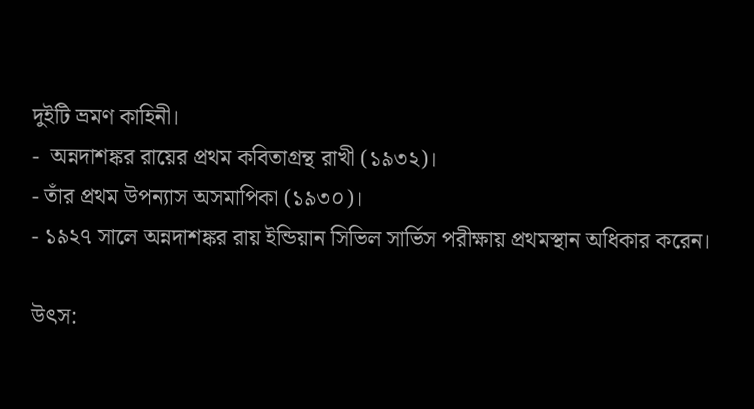দুইটি ভ্রমণ কাহিনী।
-  অন্নদাশঙ্কর রায়ের প্রথম কবিতাগ্রন্থ রাখী (১৯৩২)।
- তাঁর প্রথম উপন্যাস অসমাপিকা (১৯৩০)।
- ১৯২৭ সালে অন্নদাশঙ্কর রায় ইন্ডিয়ান সিভিল সার্ভিস পরীক্ষায় প্রথমস্থান অধিকার করেন।

উৎস: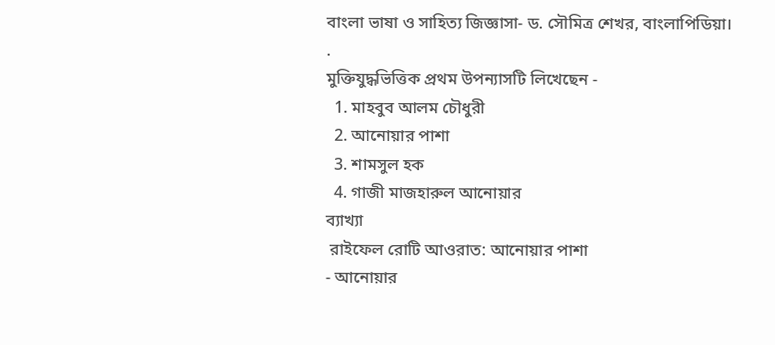বাংলা ভাষা ও সাহিত্য জিজ্ঞাসা- ড. সৌমিত্র শেখর, বাংলাপিডিয়া।
.
মুক্তিযুদ্ধভিত্তিক প্রথম উপন্যাসটি লিখেছেন -
  1. মাহবুব আলম চৌধুরী
  2. আনোয়ার পাশা
  3. শামসুল হক
  4. গাজী মাজহারুল আনোয়ার
ব্যাখ্যা
 রাইফেল রোটি আওরাত: আনোয়ার পাশা
- আনোয়ার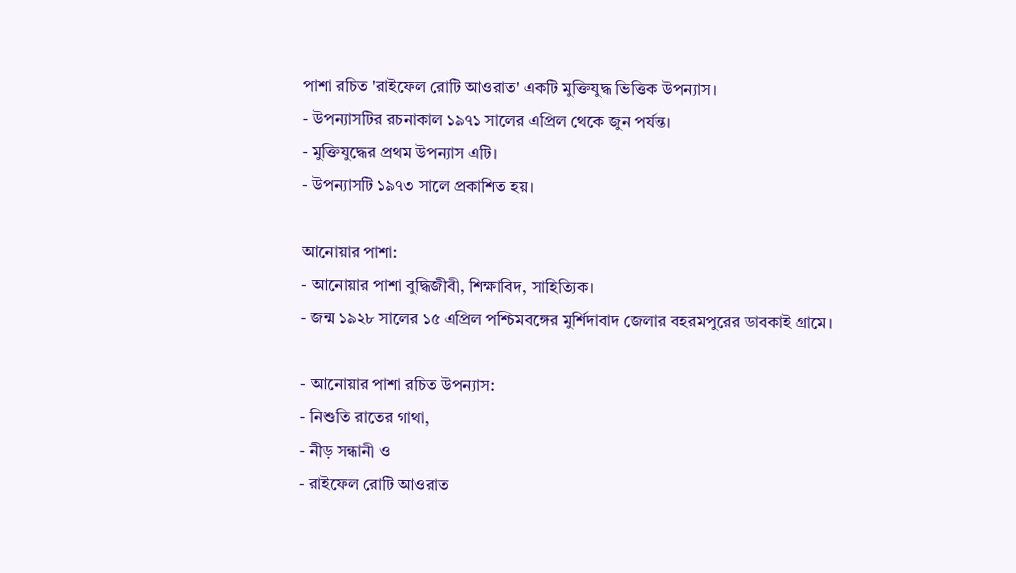পাশা রচিত 'রাইফেল রোটি আওরাত' একটি মুক্তিযুদ্ধ ভিত্তিক উপন্যাস।
- উপন্যাসটির রচনাকাল ১৯৭১ সালের এপ্রিল থেকে জুন পর্যন্ত।
- মুক্তিযুদ্ধের প্রথম উপন্যাস এটি।
- উপন্যাসটি ১৯৭৩ সালে প্রকাশিত হয়।

আনোয়ার পাশা:
- আনোয়ার পাশা বুদ্ধিজীবী, শিক্ষাবিদ, সাহিত্যিক।
- জন্ম ১৯২৮ সালের ১৫ এপ্রিল পশ্চিমবঙ্গের মুর্শিদাবাদ জেলার বহরমপুরের ডাবকাই গ্রামে।

- আনোয়ার পাশা রচিত উপন্যাস:
- নিশুতি রাতের গাথা,
- নীড় সন্ধানী ও
- রাইফেল রোটি আওরাত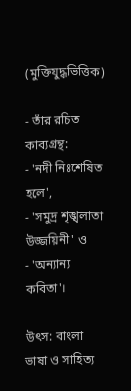(মুক্তিযুদ্ধভিত্তিক)

- তাঁর রচিত কাব্যগ্রন্থ:
- 'নদী নিঃশেষিত হলে',
- 'সমুদ্র শৃঙ্খলাতা উজ্জয়িনী' ও
- 'অন্যান্য কবিতা'।

উৎস: বাংলা ভাষা ও সাহিত্য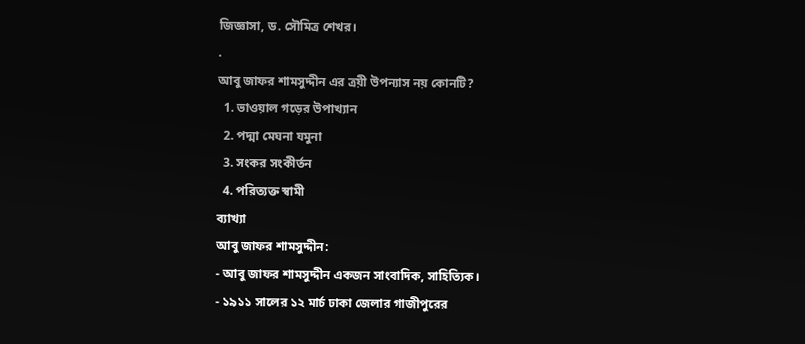জিজ্ঞাসা, ড. সৌমিত্র শেখর।
.
আবু জাফর শামসুদ্দীন এর ত্রয়ী উপন্যাস নয় কোনটি?
  1. ভাওয়াল গড়ের উপাখ্যান
  2. পদ্মা মেঘনা যমুনা
  3. সংকর সংকীর্তন
  4. পরিত্যক্ত স্বামী
ব্যাখ্যা
আবু জাফর শামসুদ্দীন:
- আবু জাফর শামসুদ্দীন একজন সাংবাদিক, সাহিত্যিক।
- ১৯১১ সালের ১২ মার্চ ঢাকা জেলার গাজীপুরের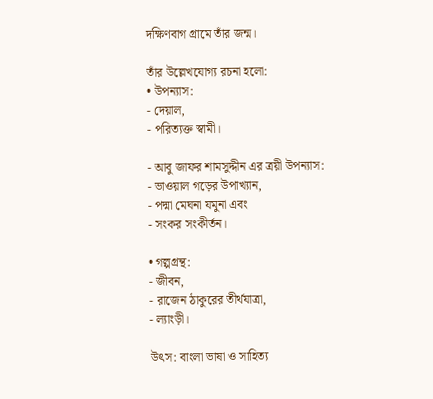দক্ষিণবাগ গ্রামে তাঁর জন্ম।

তাঁর উল্লেখযোগ্য রচনা হলো:
• উপন্যাস:
- দেয়াল,
- পরিত্যক্ত স্বামী।

- আবু জাফর শামসুদ্দীন এর ত্রয়ী উপন্যাস:
- ভাওয়াল গড়ের উপাখ্যান,
- পদ্মা মেঘনা যমুনা এবং
- সংকর সংকীর্তন।

• গল্পগ্রন্থ:
- জীবন,
- রাজেন ঠাকুরের তীর্থযাত্রা,
- ল্যাংড়ী।

উৎস: বাংলা ভাষা ও সাহিত্য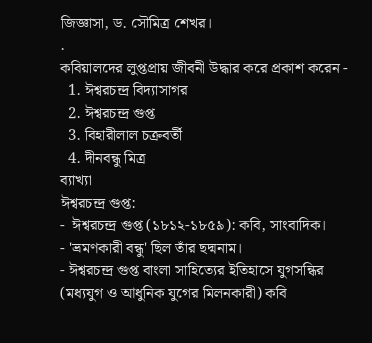জিজ্ঞাসা, ড. সৌমিত্র শেখর।
.
কবিয়ালদের লুপ্তপ্রায় জীবনী উদ্ধার করে প্রকাশ করেন -
  1. ঈশ্বরচন্দ্র বিদ্যাসাগর
  2. ঈশ্বরচন্দ্র গুপ্ত
  3. বিহারীলাল চক্রবর্তী
  4. দীনবন্ধু মিত্র
ব্যাখ্যা
ঈশ্বরচন্দ্র গুপ্ত:
-  ঈশ্বরচন্দ্র গুপ্ত (১৮১২-১৮৫৯): কবি, সাংবাদিক।
- 'ভ্রমণকারী বন্ধু' ছিল তাঁর ছদ্মনাম।
- ঈশ্বরচন্দ্র গুপ্ত বাংলা সাহিত্যের ইতিহাসে যুগসন্ধির (মধ্যযুগ ও আধুনিক যুগের মিলনকারী) কবি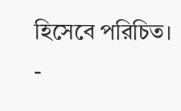হিসেবে পরিচিত।
-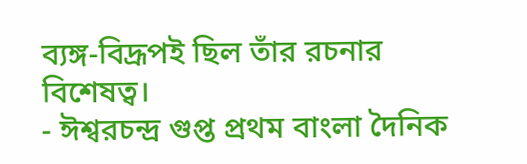ব্যঙ্গ-বিদ্রূপই ছিল তাঁর রচনার বিশেষত্ব।
- ঈশ্বরচন্দ্র গুপ্ত প্রথম বাংলা দৈনিক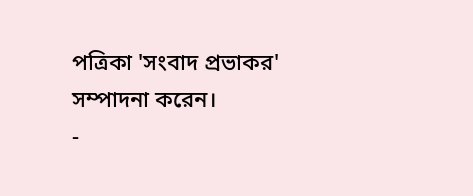পত্রিকা 'সংবাদ প্রভাকর' সম্পাদনা করেন।
-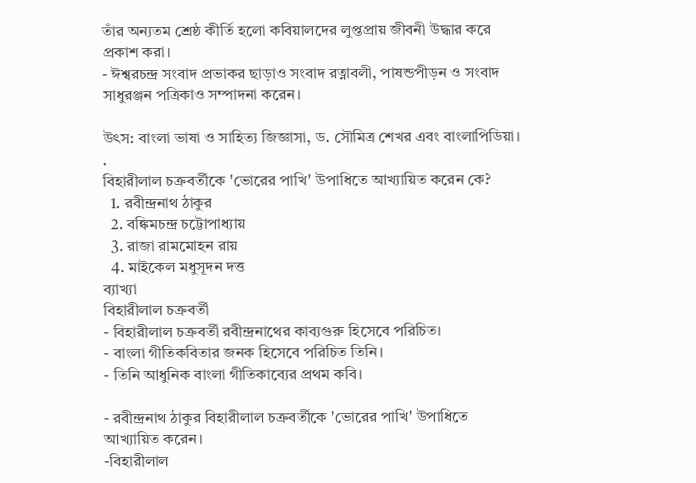তাঁর অন্যতম শ্রেষ্ঠ কীর্তি হলো কবিয়ালদের লুপ্তপ্রায় জীবনী উদ্ধার করে প্রকাশ করা।
- ঈশ্বরচন্দ্র সংবাদ প্রভাকর ছাড়াও সংবাদ রত্নাবলী, পাষন্ডপীড়ন ও সংবাদ সাধুরঞ্জন পত্রিকাও সম্পাদনা করেন।

উৎস: বাংলা ভাষা ও সাহিত্য জিজ্ঞাসা, ড. সৌমিত্র শেখর এবং বাংলাপিডিয়া।
.
বিহারীলাল চক্রবর্তীকে 'ভোরের পাখি' উপাধিতে আখ্যায়িত করেন কে?
  1. রবীন্দ্রনাথ ঠাকুর
  2. বঙ্কিমচন্দ্র চট্টোপাধ্যায়
  3. রাজা রামমোহন রায়
  4. মাইকেল মধুসূদন দত্ত
ব্যাখ্যা
বিহারীলাল চক্রবর্তী
- বিহারীলাল চক্রবর্তী রবীন্দ্রনাথের কাব্যগুরু হিসেবে পরিচিত।
- বাংলা গীতিকবিতার জনক হিসেবে পরিচিত তিনি।
- তিনি আধুনিক বাংলা গীতিকাব্যের প্রথম কবি।

- রবীন্দ্রনাথ ঠাকুর বিহারীলাল চক্রবর্তীকে 'ভোরের পাখি' উপাধিতে আখ্যায়িত করেন।
-বিহারীলাল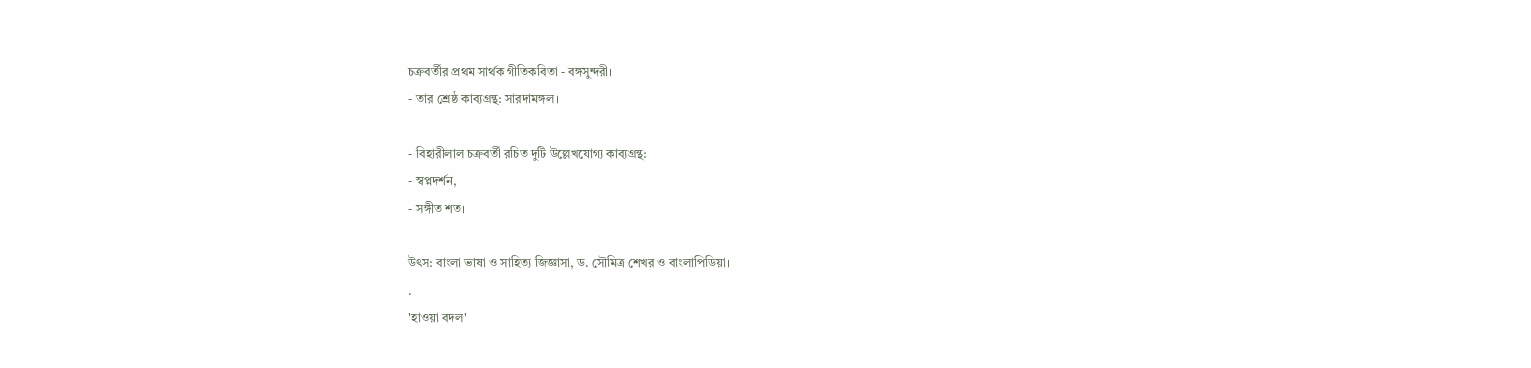চক্রবর্তীর প্রথম সার্থক গীতিকবিতা - বঙ্গসুন্দরী।
- তার শ্রেষ্ঠ কাব্যগ্রন্থ: সারদামঙ্গল।

- বিহারীলাল চক্রবর্তী রচিত দুটি উল্লেখযোগ্য কাব্যগ্রন্থ:
- স্বপ্নদর্শন,
- সঙ্গীত শত।

উৎস: বাংলা ভাষা ও সাহিত্য জিজ্ঞাসা, ড. সৌমিত্র শেখর ও বাংলাপিডিয়া।
.
'হাওয়া বদল'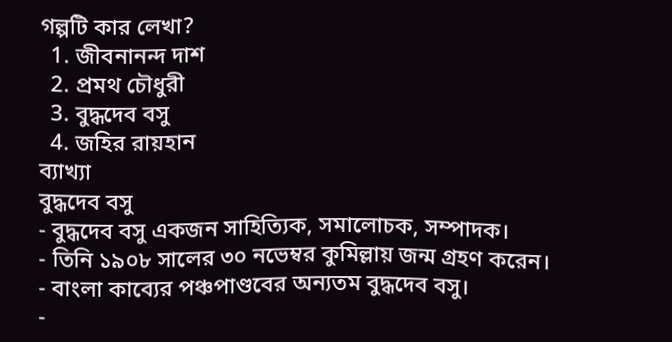গল্পটি কার লেখা?
  1. জীবনানন্দ দাশ
  2. প্রমথ চৌধুরী
  3. বুদ্ধদেব বসু
  4. জহির রায়হান
ব্যাখ্যা
বুদ্ধদেব বসু
- বুদ্ধদেব বসু একজন সাহিত্যিক, সমালোচক, সম্পাদক।
- তিনি ১৯০৮ সালের ৩০ নভেম্বর কুমিল্লায় জন্ম গ্রহণ করেন।
- বাংলা কাব্যের পঞ্চপাণ্ডবের অন্যতম বুদ্ধদেব বসু।
-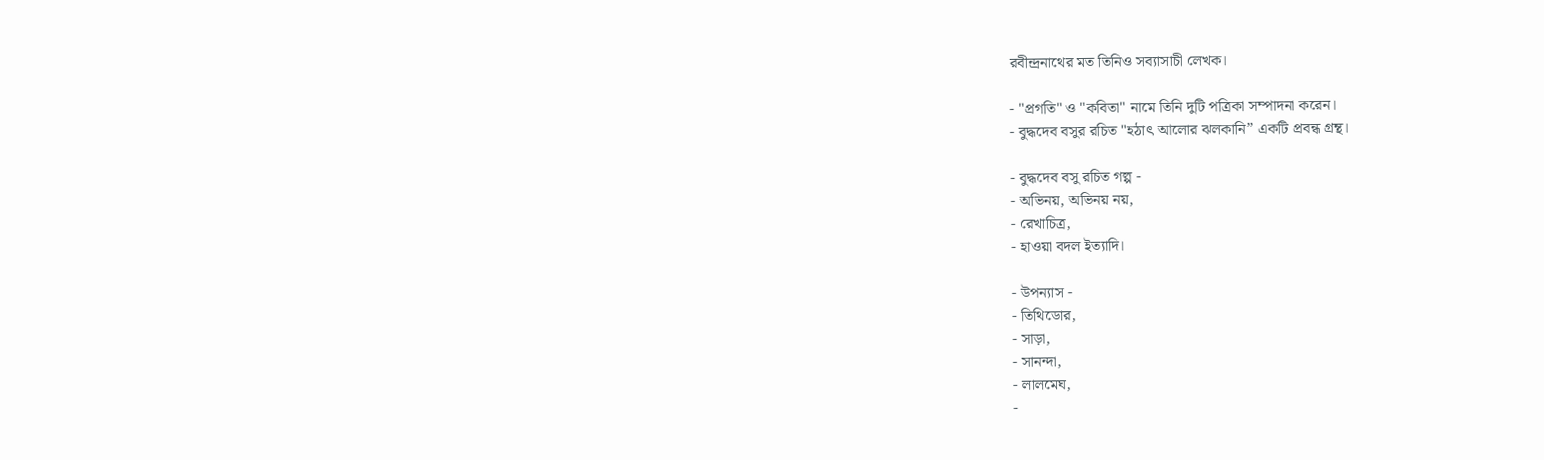রবীন্দ্রনাথের মত তিনিও সব্যাসাচী লেখক।

- "প্রগতি" ও "কবিতা" নামে তিনি দুটি পত্রিকা সম্পাদনা করেন।
- বুদ্ধদেব বসুর রচিত "হঠাৎ আলোর ঝলকানি” একটি প্রবন্ধ গ্রন্থ।

- বুদ্ধদেব বসু রচিত গল্প -
- অভিনয়, অভিনয় নয়,
- রেখাচিত্র,
- হাওয়া বদল ইত্যাদি।

- উপন্যাস -
- তিথিডোর,
- সাড়া,
- সানন্দা,
- লালমেঘ,
-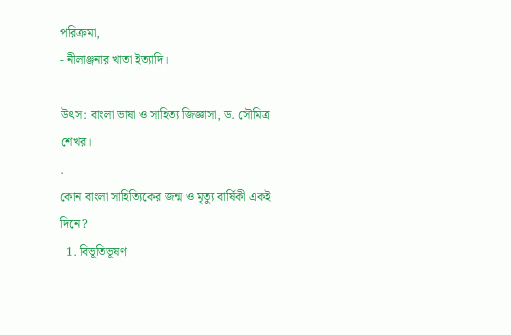পরিক্রমা,
- নীলাঞ্জনার খাতা ইত্যাদি।

উৎস: বাংলা ভাষা ও সাহিত্য জিজ্ঞাসা, ড. সৌমিত্র শেখর।
.
কোন বাংলা সাহিত্যিকের জন্ম ও মৃত্যু বার্ষিকী একই দিনে?
  1. বিভূতিভূষণ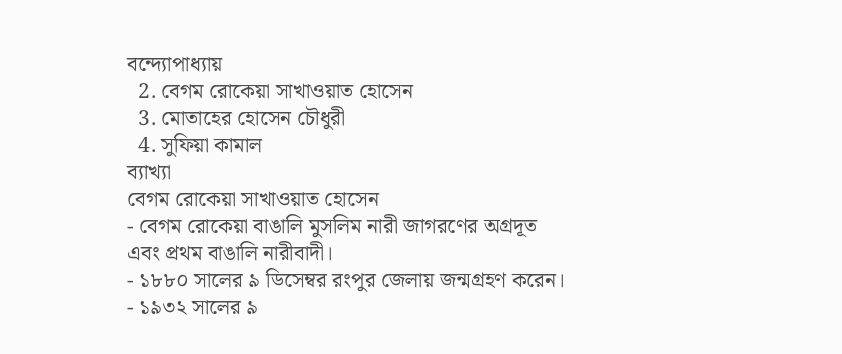বন্দ্যোপাধ্যায়
  2. বেগম রোকেয়া সাখাওয়াত হোসেন
  3. মোতাহের হোসেন চৌধুরী
  4. সুফিয়া কামাল
ব্যাখ্যা
বেগম রোকেয়া সাখাওয়াত হোসেন
- বেগম রোকেয়া বাঙালি মুসলিম নারী জাগরণের অগ্রদূত এবং প্রথম বাঙালি নারীবাদী।
- ১৮৮০ সালের ৯ ডিসেম্বর রংপুর জেলায় জন্মগ্রহণ করেন।
- ১৯৩২ সালের ৯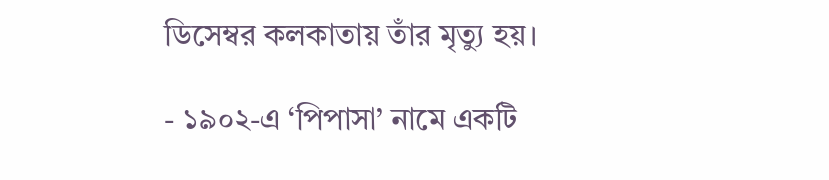ডিসেম্বর কলকাতায় তাঁর মৃত্যু হয়।

- ১৯০২-এ ‘পিপাসা’ নামে একটি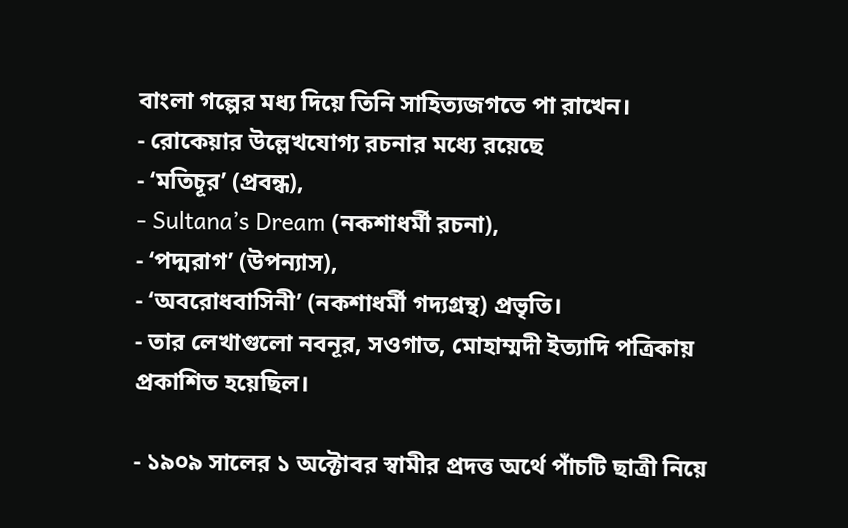বাংলা গল্পের মধ্য দিয়ে তিনি সাহিত্যজগতে পা রাখেন।
- রোকেয়ার উল্লেখযোগ্য রচনার মধ্যে রয়েছে
- ‘মতিচূর’ (প্রবন্ধ),
- Sultana’s Dream (নকশাধর্মী রচনা),
- ‘পদ্মরাগ’ (উপন্যাস),
- ‘অবরোধবাসিনী’ (নকশাধর্মী গদ্যগ্রন্থ) প্রভৃতি।
- তার লেখাগুলো নবনূর, সওগাত, মোহাম্মদী ইত্যাদি পত্রিকায় প্রকাশিত হয়েছিল।

- ১৯০৯ সালের ১ অক্টোবর স্বামীর প্রদত্ত অর্থে পাঁচটি ছাত্রী নিয়ে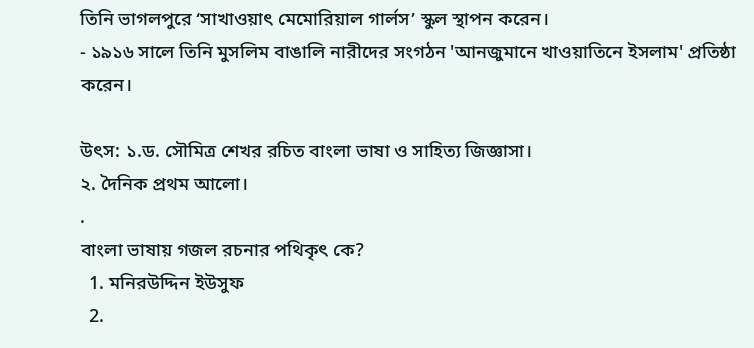তিনি ভাগলপুরে ‘সাখাওয়াৎ মেমোরিয়াল গার্লস’ স্কুল স্থাপন করেন।
- ১৯১৬ সালে তিনি মুসলিম বাঙালি নারীদের সংগঠন 'আনজুমানে খাওয়াতিনে ইসলাম' প্রতিষ্ঠা করেন।

উৎস: ১.ড. সৌমিত্র শেখর রচিত বাংলা ভাষা ও সাহিত্য জিজ্ঞাসা।
২. দৈনিক প্রথম আলো।
.
বাংলা ভাষায় গজল রচনার পথিকৃৎ কে?
  1. মনিরউদ্দিন ইউসুফ
  2.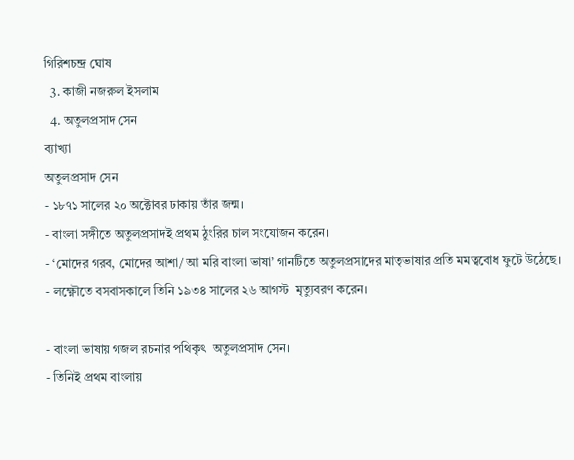গিরিশচন্দ্র ঘোষ
  3. কাজী নজরুল ইসলাম
  4. অতুলপ্রসাদ সেন
ব্যাখ্যা
অতুলপ্রসাদ সেন
- ১৮৭১ সালের ২০ অক্টোবর ঢাকায় তাঁর জন্ম।
- বাংলা সঙ্গীতে অতুলপ্রসাদই প্রথম ঠুংরির চাল সংযোজন করেন।
- ‘মোদের গরব, মোদের আশা/ আ মরি বাংলা ভাষা’ গানটিতে অতুলপ্রসাদের মাতৃভাষার প্রতি মমত্ববোধ ফুটে উঠেছে।
- লক্ষ্ণৌতে বসবাসকালে তিনি ১৯৩৪ সালের ২৬ আগস্ট  মৃত্যুবরণ করেন।

- বাংলা ভাষায় গজল রচনার পথিকৃৎ  অতুলপ্রসাদ সেন।
- তিনিই প্রথম বাংলায়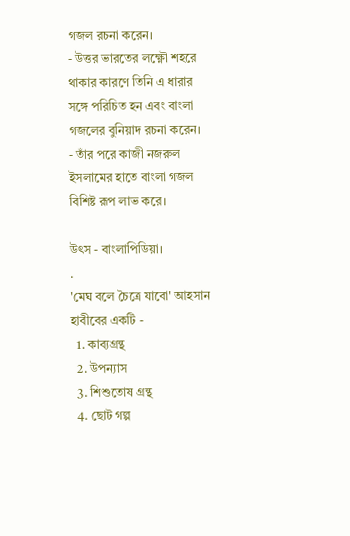গজল রচনা করেন।
- উত্তর ভারতের লক্ষ্ণৌ শহরে থাকার কারণে তিনি এ ধারার সঙ্গে পরিচিত হন এবং বাংলা গজলের বুনিয়াদ রচনা করেন।
- তাঁর পরে কাজী নজরুল ইসলামের হাতে বাংলা গজল বিশিষ্ট রূপ লাভ করে।

উৎস - বাংলাপিডিয়া।
.
'মেঘ বলে চৈত্রে যাবো' আহসান হাবীবের একটি -
  1. কাব্যগ্রন্থ
  2. উপন্যাস
  3. শিশুতোষ গ্রন্থ
  4. ছোট গল্প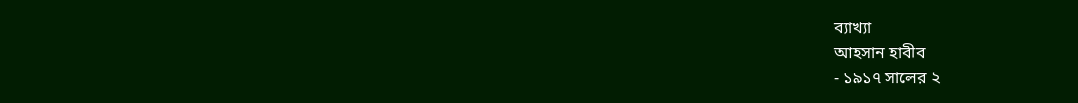ব্যাখ্যা
আহসান হাবীব
- ১৯১৭ সালের ২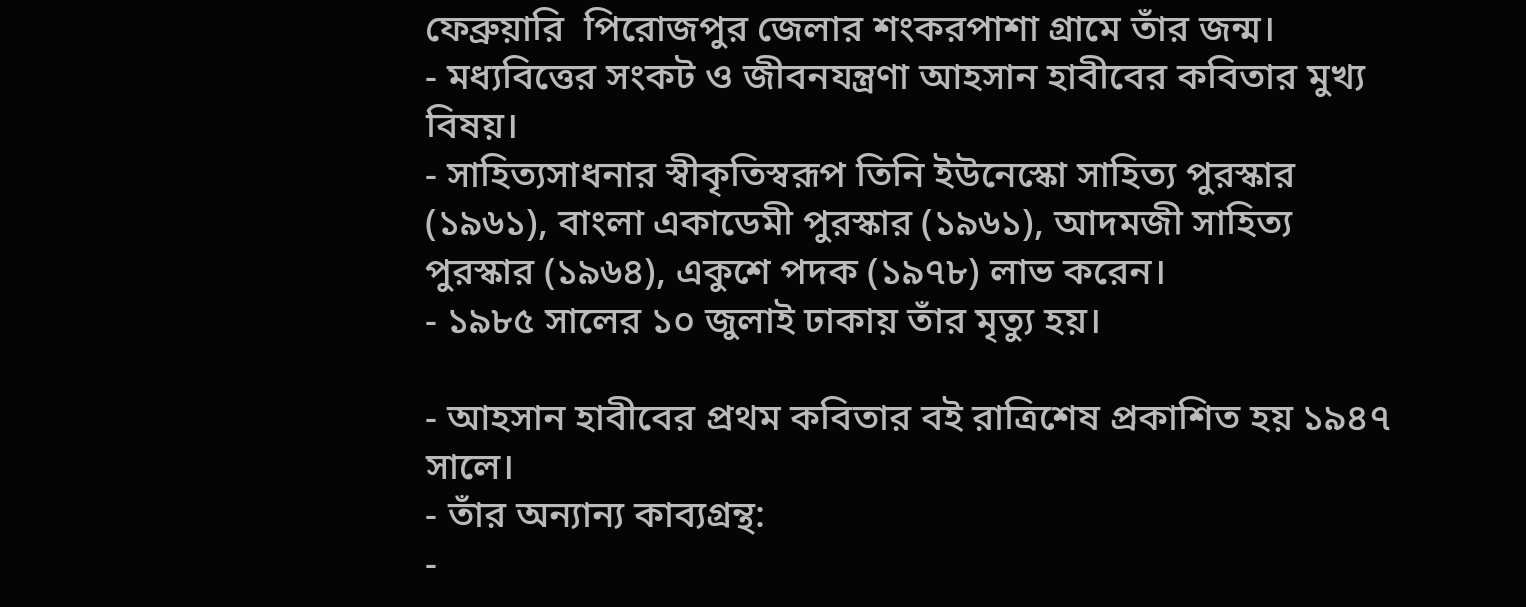ফেব্রুয়ারি  পিরোজপুর জেলার শংকরপাশা গ্রামে তাঁর জন্ম।
- মধ্যবিত্তের সংকট ও জীবনযন্ত্রণা আহসান হাবীবের কবিতার মুখ্য বিষয়।
- সাহিত্যসাধনার স্বীকৃতিস্বরূপ তিনি ইউনেস্কো সাহিত্য পুরস্কার (১৯৬১), বাংলা একাডেমী পুরস্কার (১৯৬১), আদমজী সাহিত্য পুরস্কার (১৯৬৪), একুশে পদক (১৯৭৮) লাভ করেন।
- ১৯৮৫ সালের ১০ জুলাই ঢাকায় তাঁর মৃত্যু হয়।

- আহসান হাবীবের প্রথম কবিতার বই রাত্রিশেষ প্রকাশিত হয় ১৯৪৭ সালে।
- তাঁর অন্যান্য কাব্যগ্রন্থ:
-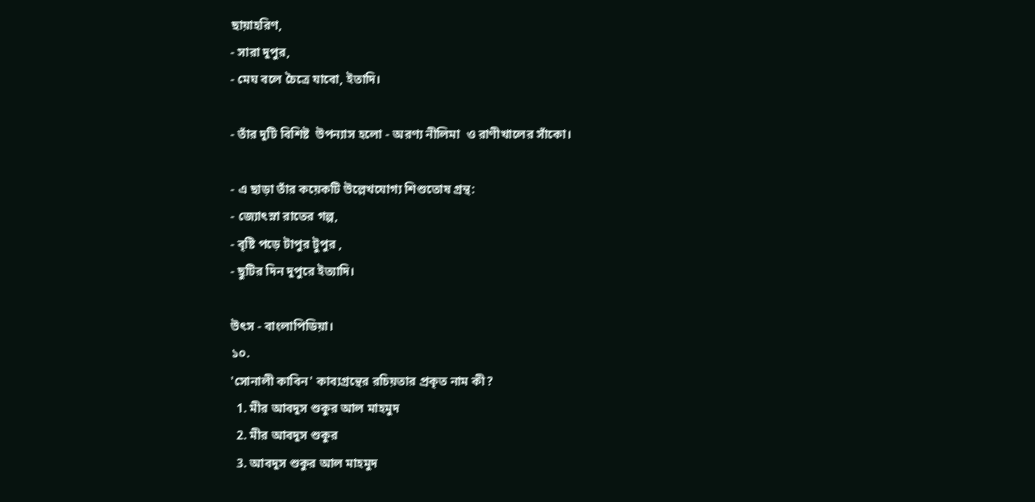ছায়াহরিণ,
- সারা দুপুর,
- মেঘ বলে চৈত্রে যাবো, ইতাদি।

- তাঁর দুটি বিশিষ্ট  উপন্যাস হলো - অরণ্য নীলিমা  ও রাণীখালের সাঁকো।

- এ ছাড়া তাঁর কয়েকটি উল্লেখযোগ্য শিশুতোষ গ্রন্থ:
- জ্যোৎস্না রাতের গল্প,
- বৃষ্টি পড়ে টাপুর টুপুর ,
- ছুটির দিন দুপুরে ইত্যাদি।

উৎস - বাংলাপিডিয়া।
১০.
'সোনালী কাবিন' কাব্যগ্রন্থের রচিয়তার প্রকৃত নাম কী?
  1. মীর আবদুস শুকুর আল মাহমুদ
  2. মীর আবদুস শুকুর
  3. আবদুস শুকুর আল মাহমুদ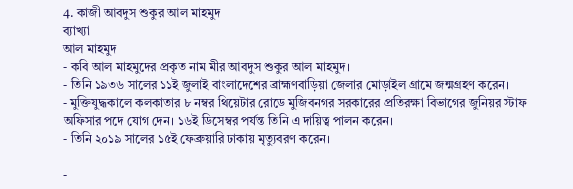4. কাজী আবদুস শুকুর আল মাহমুদ
ব্যাখ্যা
আল মাহমুদ
- কবি আল মাহমুদের প্রকৃত নাম মীর আবদুস শুকুর আল মাহমুদ।
- তিনি ১৯৩৬ সালের ১১ই জুলাই বাংলাদেশের ব্রাহ্মণবাড়িয়া জেলার মোড়াইল গ্রামে জন্মগ্রহণ করেন।
- মুক্তিযুদ্ধকালে কলকাতার ৮ নম্বর থিয়েটার রোডে মুজিবনগর সরকারের প্রতিরক্ষা বিভাগের জুনিয়র স্টাফ অফিসার পদে যোগ দেন। ১৬ই ডিসেম্বর পর্যন্ত তিনি এ দায়িত্ব পালন করেন।
- তিনি ২০১৯ সালের ১৫ই ফেব্রুয়ারি ঢাকায় মৃত্যুবরণ করেন।

-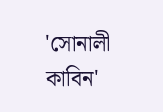'সোনালী কাবিন'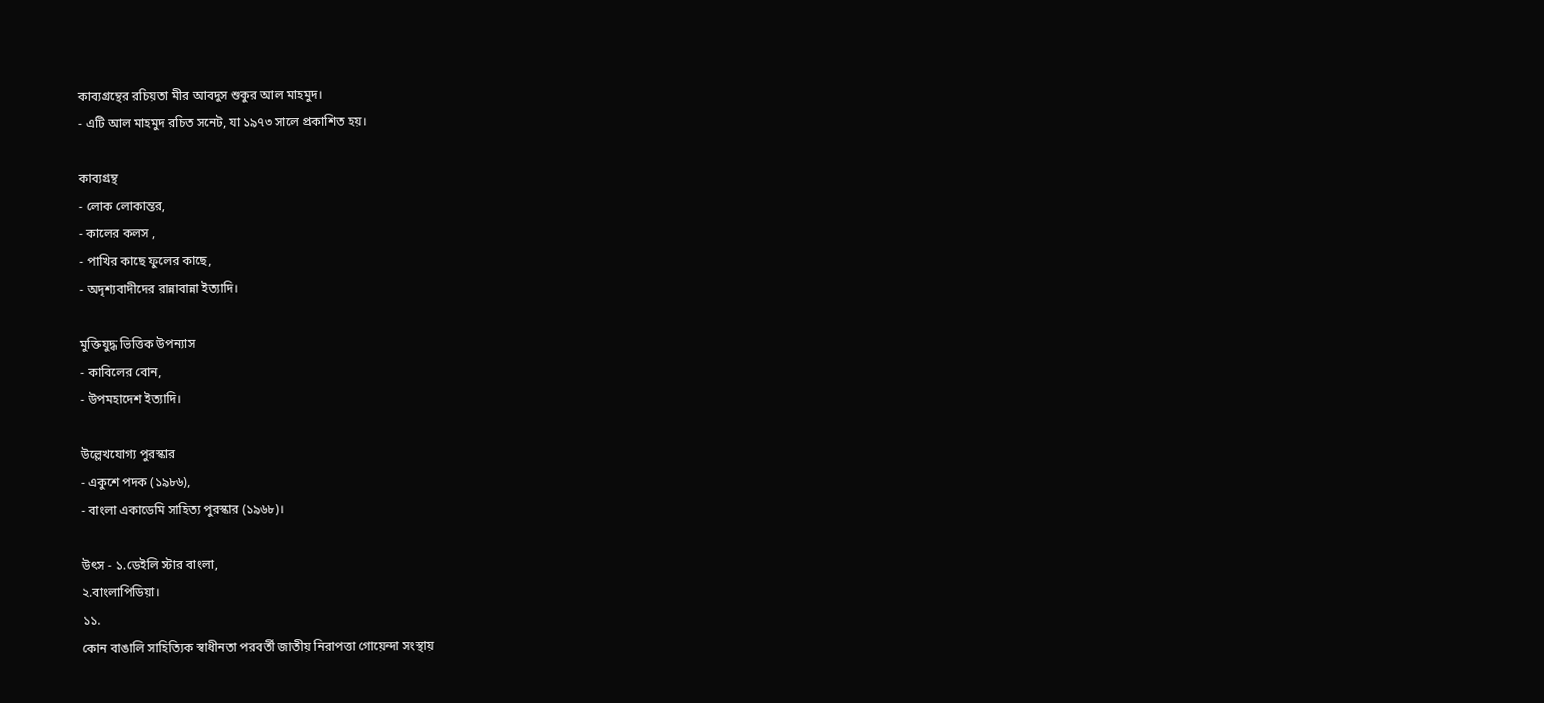কাব্যগ্রন্থের রচিয়তা মীর আবদুস শুকুর আল মাহমুদ।
- এটি আল মাহমুদ রচিত সনেট, যা ১৯৭৩ সালে প্রকাশিত হয়।

কাব্যগ্রন্থ
- লোক লোকান্তর,
- কালের কলস ,
- পাখির কাছে ফুলের কাছে,
- অদৃশ্যবাদীদের রান্নাবান্না ইত্যাদি।

মুক্তিযুদ্ধ ভিত্তিক উপন্যাস
- কাবিলের বোন,
- উপমহাদেশ ইত্যাদি।

উল্লেখযোগ্য পুরস্কার
- একুশে পদক (১৯৮৬),
- বাংলা একাডেমি সাহিত্য পুরস্কার (১৯৬৮)।

উৎস - ১.ডেইলি স্টার বাংলা,
২.বাংলাপিডিয়া।
১১.
কোন বাঙালি সাহিত্যিক স্বাধীনতা পরবর্তী জাতীয় নিরাপত্তা গোয়েন্দা সংস্থায়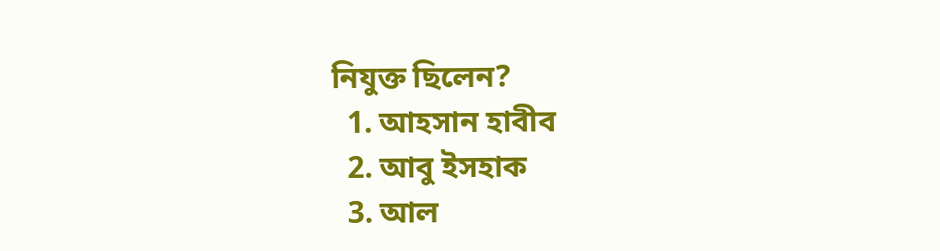নিযুক্ত ছিলেন?
  1. আহসান হাবীব
  2. আবু ইসহাক
  3. আল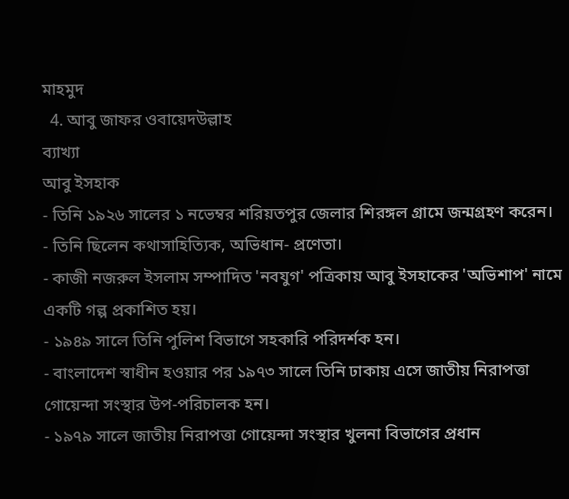মাহমুদ
  4. আবু জাফর ওবায়েদউল্লাহ
ব্যাখ্যা
আবু ইসহাক
- তিনি ১৯২৬ সালের ১ নভেম্বর শরিয়তপুর জেলার শিরঙ্গল গ্রামে জন্মগ্রহণ করেন।
- তিনি ছিলেন কথাসাহিত্যিক, অভিধান- প্রণেতা।
- কাজী নজরুল ইসলাম সম্পাদিত 'নবযুগ' পত্রিকায় আবু ইসহাকের 'অভিশাপ' নামে একটি গল্প প্রকাশিত হয়।
- ১৯৪৯ সালে তিনি পুলিশ বিভাগে সহকারি পরিদর্শক হন।
- বাংলাদেশ স্বাধীন হওয়ার পর ১৯৭৩ সালে তিনি ঢাকায় এসে জাতীয় নিরাপত্তা গোয়েন্দা সংস্থার উপ-পরিচালক হন।
- ১৯৭৯ সালে জাতীয় নিরাপত্তা গোয়েন্দা সংস্থার খুলনা বিভাগের প্রধান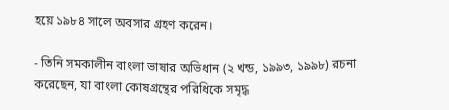হয়ে ১৯৮৪ সালে অবসার গ্রহণ করেন।

- তিনি সমকালীন বাংলা ভাষার অভিধান (২ খন্ড, ১৯৯৩, ১৯৯৮) রচনা করেছেন, যা বাংলা কোষগ্রন্থের পরিধিকে সমৃদ্ধ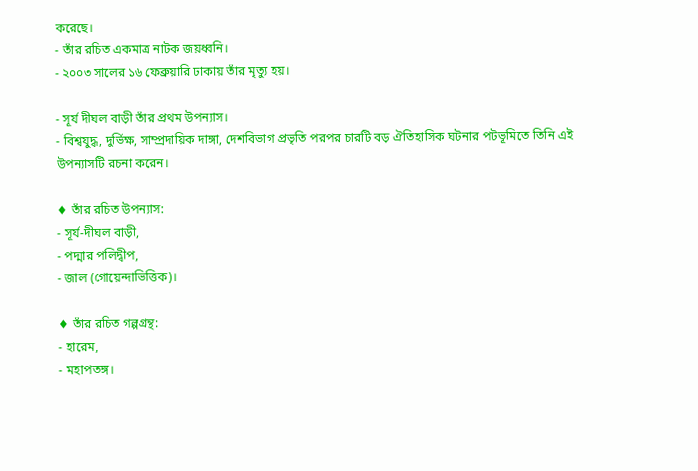করেছে।
- তাঁর রচিত একমাত্র নাটক জয়ধ্বনি।
- ২০০৩ সালের ১৬ ফেব্রুয়ারি ঢাকায় তাঁর মৃত্যু হয়।

- সূর্য দীঘল বাড়ী তাঁর প্রথম উপন্যাস।
- বিশ্বযুদ্ধ, দুর্ভিক্ষ, সাম্প্রদায়িক দাঙ্গা, দেশবিভাগ প্রভৃতি পরপর চারটি বড় ঐতিহাসিক ঘটনার পটভূমিতে তিনি এই উপন্যাসটি রচনা করেন।

♦ তাঁর রচিত উপন্যাস:
- সূর্য-দীঘল বাড়ী,
- পদ্মার পলিদ্বীপ,
- জাল (গোয়েন্দাভিত্তিক)।

♦ তাঁর রচিত গল্পগ্রন্থ:
- হারেম,
- মহাপতঙ্গ।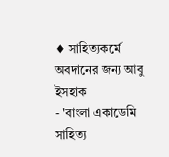♦ সাহিত্যকর্মে অবদানের জন্য আবু ইসহাক
- 'বাংলা একাডেমি সাহিত্য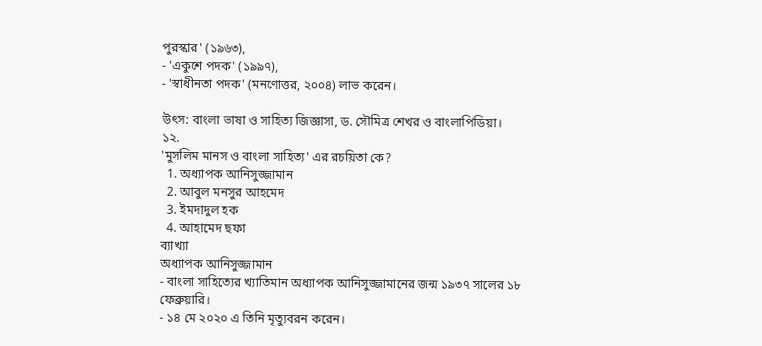পুরস্কার' (১৯৬৩),
- 'একুশে পদক' (১৯৯৭),
- 'স্বাধীনতা পদক' (মনণোত্তর, ২০০৪) লাভ করেন।

উৎস: বাংলা ভাষা ও সাহিত্য জিজ্ঞাসা, ড. সৌমিত্র শেখর ও বাংলাপিডিয়া।
১২.
'মুসলিম মানস ও বাংলা সাহিত্য' এর রচয়িতা কে?
  1. অধ্যাপক আনিসুজ্জামান
  2. আবুল মনসুর আহমেদ
  3. ইমদাদুল হক
  4. আহামেদ ছফা
ব্যাখ্যা
অধ্যাপক আনিসুজ্জামান
- বাংলা সাহিত্যের খ্যাতিমান অধ্যাপক আনিসুজ্জামানের জন্ম ১৯৩৭ সালের ১৮ ফেব্রুয়ারি।
- ১৪ মে ২০২০ এ তিনি মৃত্যুবরন করেন।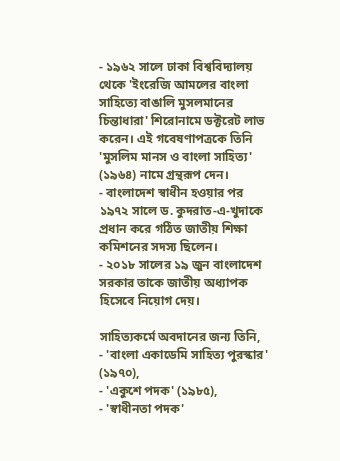- ১৯৬২ সালে ঢাকা বিশ্ববিদ্যালয় থেকে 'ইংরেজি আমলের বাংলা সাহিত্যে বাঙালি মুসলমানের চিন্তাধারা' শিরোনামে ডক্টরেট লাভ করেন। এই গবেষণাপত্রকে তিনি 'মুসলিম মানস ও বাংলা সাহিত্য' (১৯৬৪) নামে গ্রন্থরূপ দেন।
- বাংলাদেশ স্বাধীন হওয়ার পর ১৯৭২ সালে ড. কুদরাত-এ-খুদাকে প্রধান করে গঠিত জাতীয় শিক্ষা কমিশনের সদস্য ছিলেন।
- ২০১৮ সালের ১৯ জুন বাংলাদেশ সরকার তাকে জাতীয় অধ্যাপক হিসেবে নিয়োগ দেয়।

সাহিত্যকর্মে অবদানের জন্য তিনি,
- 'বাংলা একাডেমি সাহিত্য পুরস্কার' (১৯৭০),
- 'একুশে পদক' (১৯৮৫),
- 'স্বাধীনতা পদক'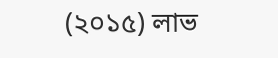(২০১৫) লাভ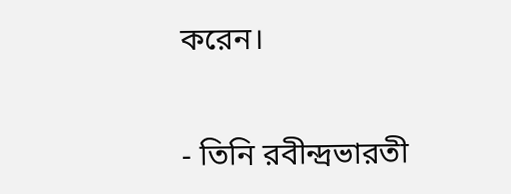করেন।

- তিনি রবীন্দ্রভারতী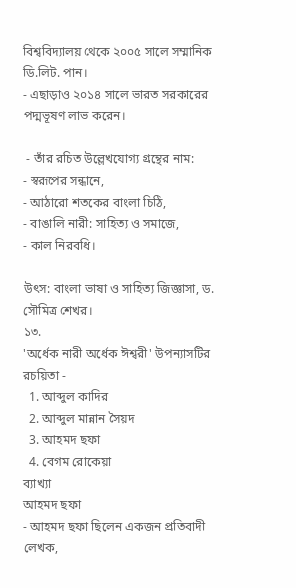বিশ্ববিদ্যালয় থেকে ২০০৫ সালে সম্মানিক ডি.লিট. পান।
- এছাড়াও ২০১৪ সালে ভারত সরকারের পদ্মভূষণ লাভ করেন।

 - তাঁর রচিত উল্লেখযোগ্য গ্রন্থের নাম:
- স্বরূপের সন্ধানে,
- আঠারো শতকের বাংলা চিঠি,
- বাঙালি নারী: সাহিত্য ও সমাজে,
- কাল নিরবধি।

উৎস: বাংলা ভাষা ও সাহিত্য জিজ্ঞাসা, ড. সৌমিত্র শেখর।
১৩.
'অর্ধেক নারী অর্ধেক ঈশ্বরী' উপন্যাসটির রচয়িতা -
  1. আব্দুল কাদির
  2. আব্দুল মান্নান সৈয়দ
  3. আহমদ ছফা
  4. বেগম রোকেয়া
ব্যাখ্যা
আহমদ ছফা
- আহমদ ছফা ছিলেন একজন প্রতিবাদী লেখক,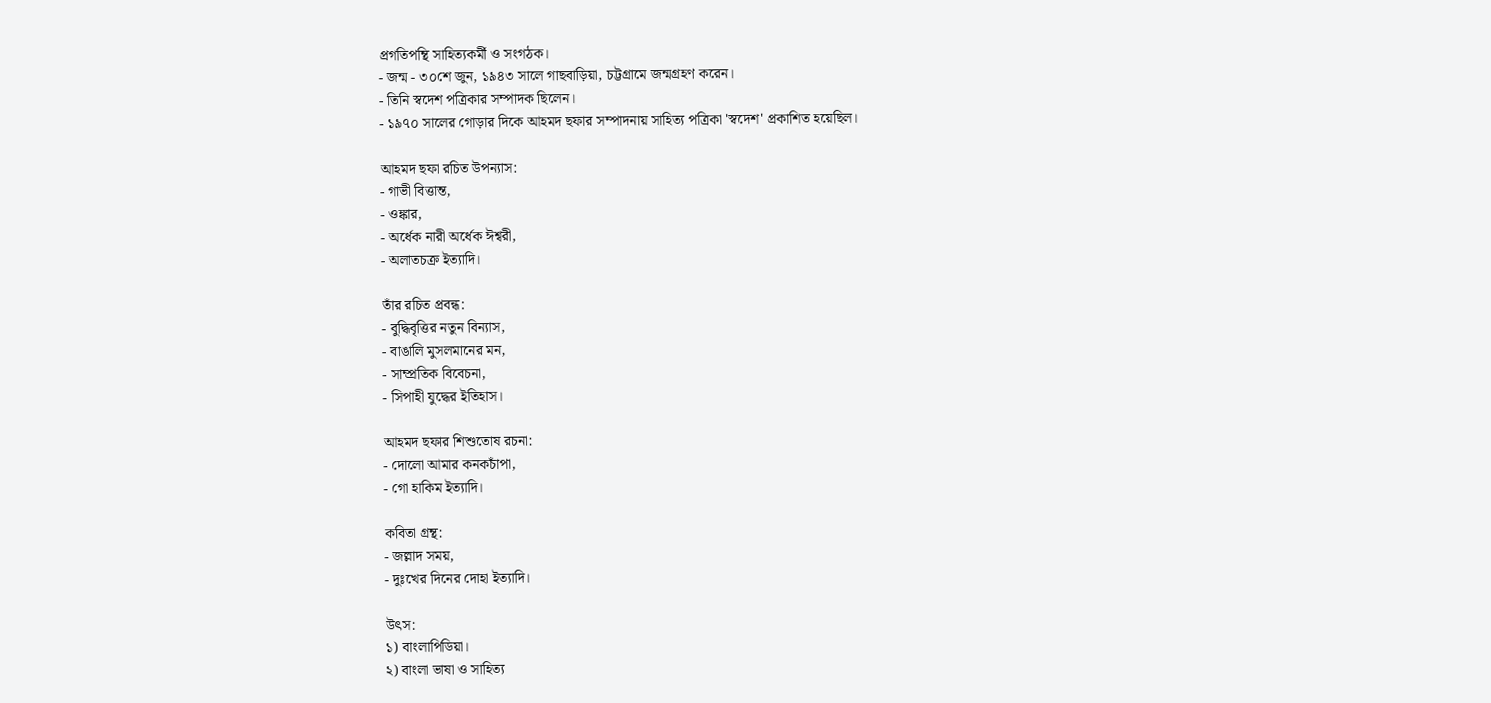প্রগতিপন্থি সাহিত্যকর্মী ও সংগঠক।
- জন্ম - ৩০শে জুন, ১৯৪৩ সালে গাছবাড়িয়া, চট্টগ্রামে জন্মগ্রহণ করেন।
- তিনি স্বদেশ পত্রিকার সম্পাদক ছিলেন।
- ১৯৭০ সালের গোড়ার দিকে আহমদ ছফার সম্পাদনায় সাহিত্য পত্রিকা 'স্বদেশ' প্রকাশিত হয়েছিল।

আহমদ ছফা রচিত উপন্যাস:
- গাভী বিত্তান্ত,
- ওঙ্কার,
- অর্ধেক নারী অর্ধেক ঈশ্বরী,
- অলাতচক্র ইত্যাদি।

তাঁর রচিত প্রবন্ধ:
- বুদ্ধিবৃত্তির নতুন বিন্যাস,
- বাঙালি মুসলমানের মন,
- সাম্প্রতিক বিবেচনা,
- সিপাহী যুদ্ধের ইতিহাস।

আহমদ ছফার শিশুতোষ রচনা:
- দোলো আমার কনকচাঁপা,
- গো হাকিম ইত্যাদি।

কবিতা গ্রন্থ:
- জল্লাদ সময়,
- দুঃখের দিনের দোহা ইত্যাদি।

উৎস:
১) বাংলাপিডিয়া।
২) বাংলা ভাষা ও সাহিত্য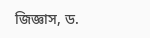জিজ্ঞাস, ড.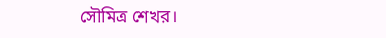সৌমিত্র শেখর।